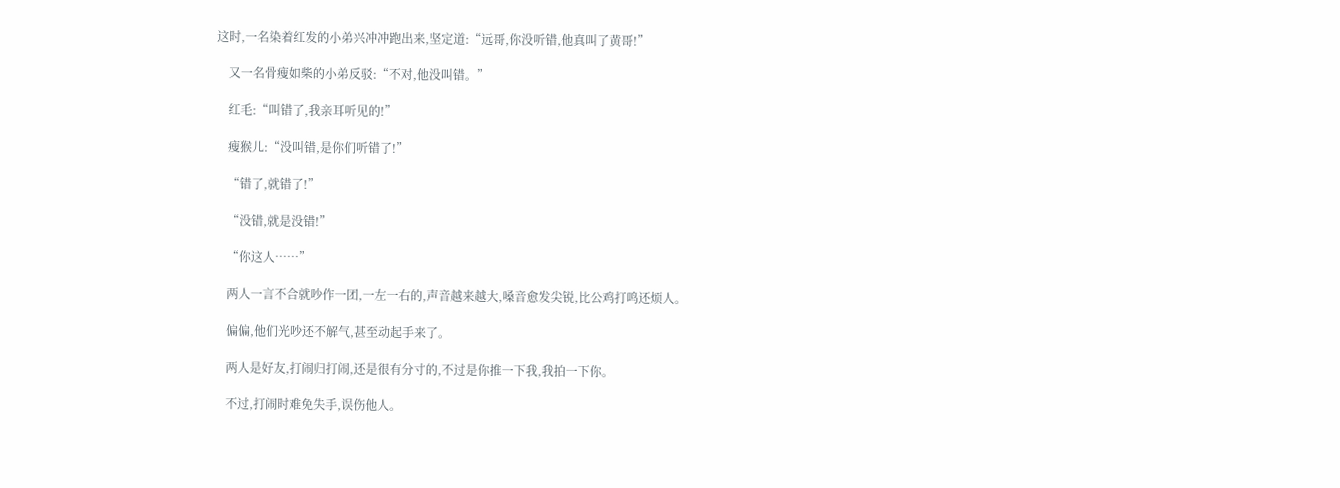这时,一名染着红发的小弟兴冲冲跑出来,坚定道:“远哥,你没听错,他真叫了黄哥!”

    又一名骨瘦如柴的小弟反驳:“不对,他没叫错。”

    红毛:“叫错了,我亲耳听见的!”

    瘦猴儿:“没叫错,是你们听错了!”

    “错了,就错了!”

    “没错,就是没错!”

    “你这人……”

    两人一言不合就吵作一团,一左一右的,声音越来越大,嗓音愈发尖锐,比公鸡打鸣还烦人。

    偏偏,他们光吵还不解气,甚至动起手来了。

    两人是好友,打闹归打闹,还是很有分寸的,不过是你推一下我,我拍一下你。

    不过,打闹时难免失手,误伤他人。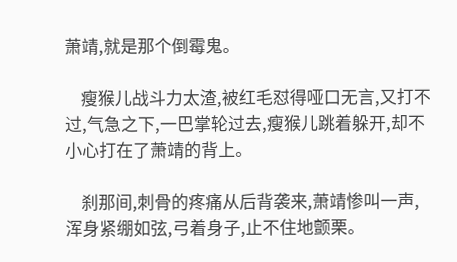萧靖,就是那个倒霉鬼。

    瘦猴儿战斗力太渣,被红毛怼得哑口无言,又打不过,气急之下,一巴掌轮过去,瘦猴儿跳着躲开,却不小心打在了萧靖的背上。

    刹那间,刺骨的疼痛从后背袭来,萧靖惨叫一声,浑身紧绷如弦,弓着身子,止不住地颤栗。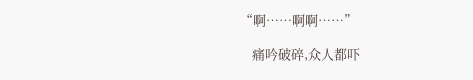“啊……啊啊……”

    痛吟破碎,众人都吓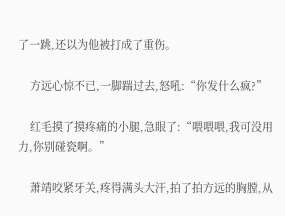了一跳,还以为他被打成了重伤。

    方远心惊不已,一脚踹过去,怒吼:“你发什么疯?”

    红毛摸了摸疼痛的小腿,急眼了:“喂喂喂,我可没用力,你别碰瓷啊。”

    萧靖咬紧牙关,疼得满头大汗,拍了拍方远的胸膛,从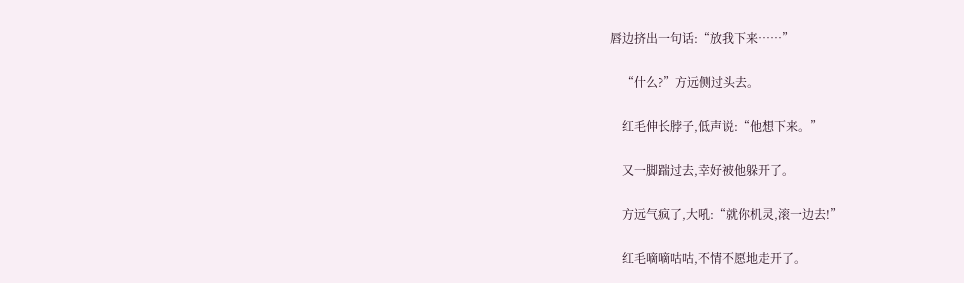唇边挤出一句话:“放我下来……”

    “什么?”方远侧过头去。

    红毛伸长脖子,低声说:“他想下来。”

    又一脚踹过去,幸好被他躲开了。

    方远气疯了,大吼:“就你机灵,滚一边去!”

    红毛嘀嘀咕咕,不情不愿地走开了。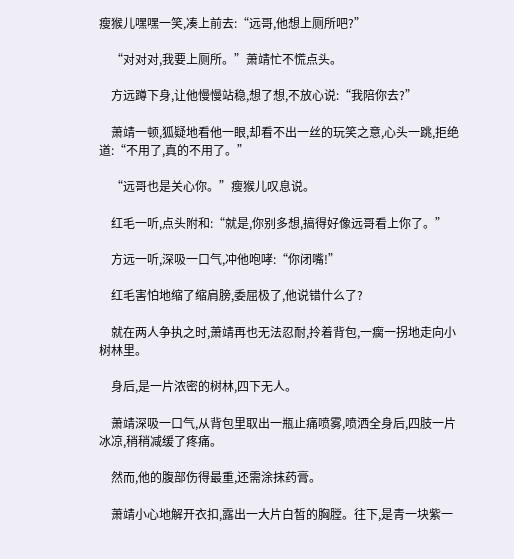瘦猴儿嘿嘿一笑,凑上前去:“远哥,他想上厕所吧?”

    “对对对,我要上厕所。”萧靖忙不慌点头。

    方远蹲下身,让他慢慢站稳,想了想,不放心说:“我陪你去?”

    萧靖一顿,狐疑地看他一眼,却看不出一丝的玩笑之意,心头一跳,拒绝道:“不用了,真的不用了。”

    “远哥也是关心你。”瘦猴儿叹息说。

    红毛一听,点头附和:“就是,你别多想,搞得好像远哥看上你了。”

    方远一听,深吸一口气,冲他咆哮:“你闭嘴!”

    红毛害怕地缩了缩肩膀,委屈极了,他说错什么了?

    就在两人争执之时,萧靖再也无法忍耐,拎着背包,一瘸一拐地走向小树林里。

    身后,是一片浓密的树林,四下无人。

    萧靖深吸一口气,从背包里取出一瓶止痛喷雾,喷洒全身后,四肢一片冰凉,稍稍减缓了疼痛。

    然而,他的腹部伤得最重,还需涂抹药膏。

    萧靖小心地解开衣扣,露出一大片白皙的胸膛。往下,是青一块紫一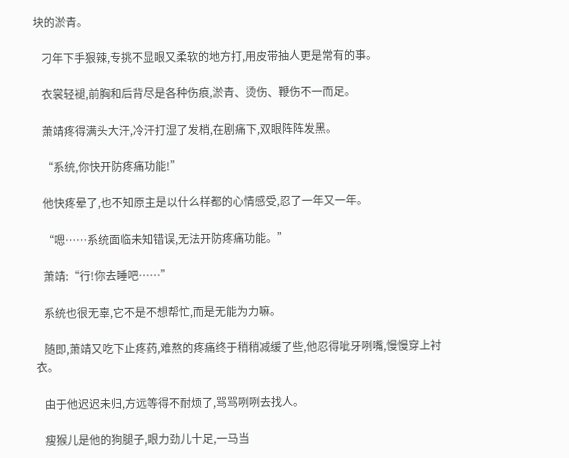块的淤青。

    刁年下手狠辣,专挑不显眼又柔软的地方打,用皮带抽人更是常有的事。

    衣裳轻褪,前胸和后背尽是各种伤痕,淤青、烫伤、鞭伤不一而足。

    萧靖疼得满头大汗,冷汗打湿了发梢,在剧痛下,双眼阵阵发黑。

    “系统,你快开防疼痛功能!”

    他快疼晕了,也不知原主是以什么样都的心情感受,忍了一年又一年。

    “嗯……系统面临未知错误,无法开防疼痛功能。”

    萧靖:“行!你去睡吧……”

    系统也很无辜,它不是不想帮忙,而是无能为力嘛。

    随即,萧靖又吃下止疼药,难熬的疼痛终于稍稍减缓了些,他忍得呲牙咧嘴,慢慢穿上衬衣。

    由于他迟迟未归,方远等得不耐烦了,骂骂咧咧去找人。

    瘦猴儿是他的狗腿子,眼力劲儿十足,一马当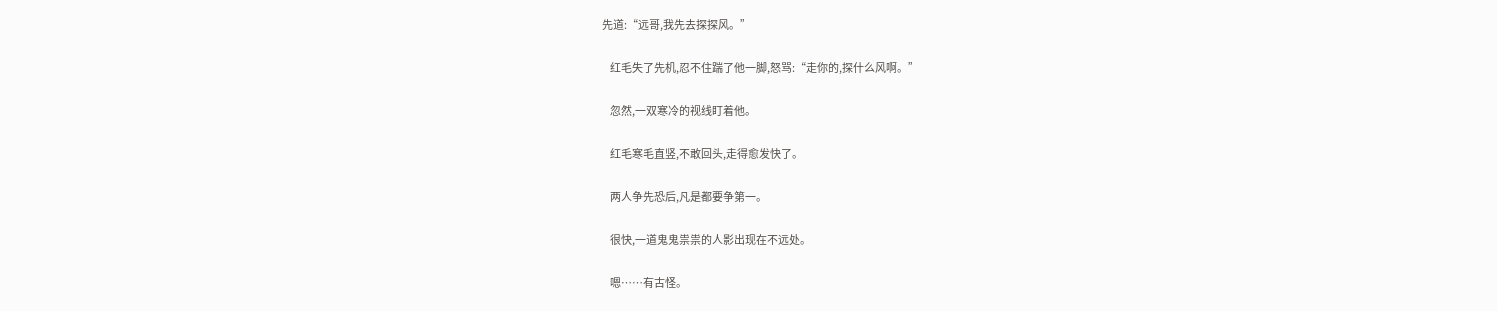先道:“远哥,我先去探探风。”

    红毛失了先机,忍不住踹了他一脚,怒骂:“走你的,探什么风啊。”

    忽然,一双寒冷的视线盯着他。

    红毛寒毛直竖,不敢回头,走得愈发快了。

    两人争先恐后,凡是都要争第一。

    很快,一道鬼鬼祟祟的人影出现在不远处。

    嗯……有古怪。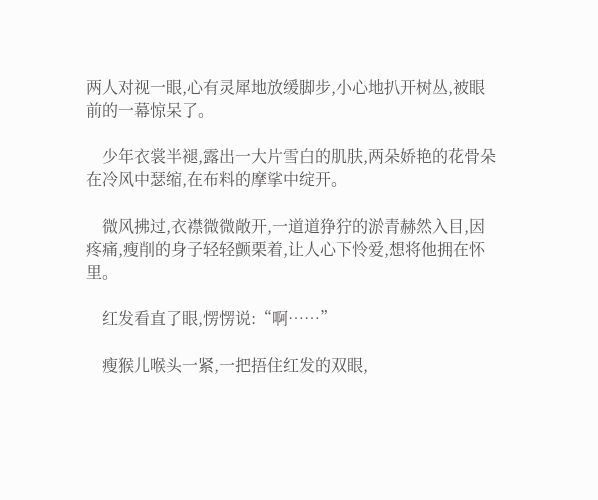两人对视一眼,心有灵犀地放缓脚步,小心地扒开树丛,被眼前的一幕惊呆了。

    少年衣裳半褪,露出一大片雪白的肌肤,两朵娇艳的花骨朵在冷风中瑟缩,在布料的摩挲中绽开。

    微风拂过,衣襟微微敞开,一道道狰狞的淤青赫然入目,因疼痛,瘦削的身子轻轻颤栗着,让人心下怜爱,想将他拥在怀里。

    红发看直了眼,愣愣说:“啊……”

    瘦猴儿喉头一紧,一把捂住红发的双眼,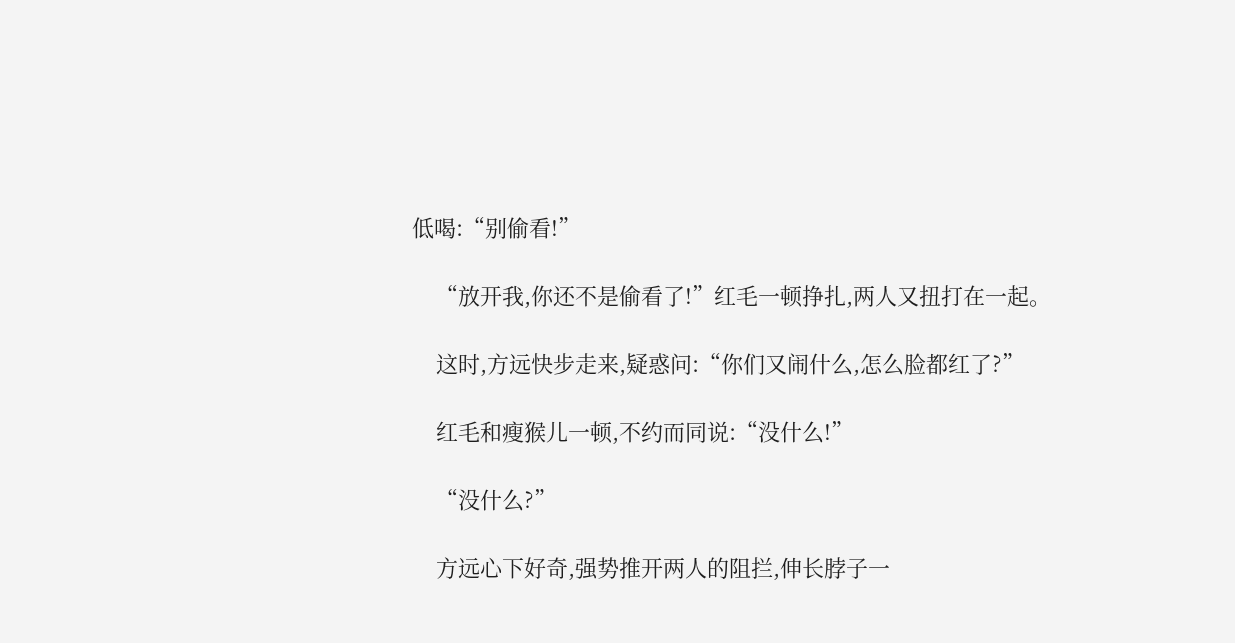低喝:“别偷看!”

    “放开我,你还不是偷看了!”红毛一顿挣扎,两人又扭打在一起。

    这时,方远快步走来,疑惑问:“你们又闹什么,怎么脸都红了?”

    红毛和瘦猴儿一顿,不约而同说:“没什么!”

    “没什么?”

    方远心下好奇,强势推开两人的阻拦,伸长脖子一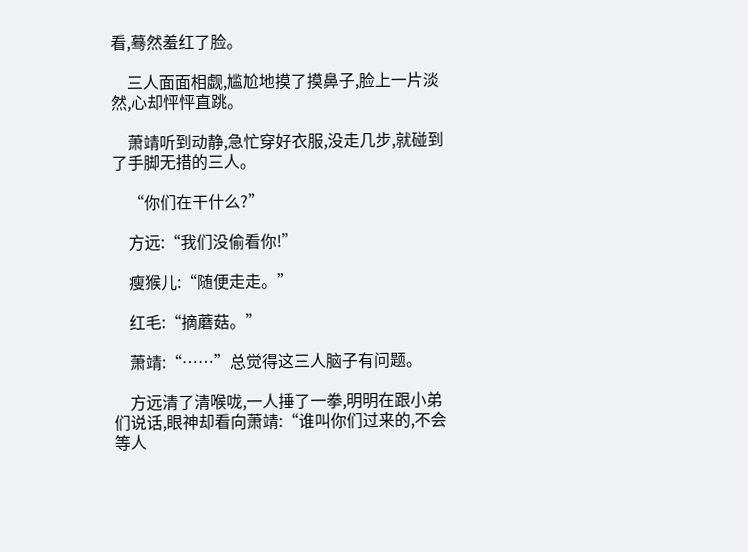看,蓦然羞红了脸。

    三人面面相觑,尴尬地摸了摸鼻子,脸上一片淡然,心却怦怦直跳。

    萧靖听到动静,急忙穿好衣服,没走几步,就碰到了手脚无措的三人。

    “你们在干什么?”

    方远:“我们没偷看你!”

    瘦猴儿:“随便走走。”

    红毛:“摘蘑菇。”

    萧靖:“……”总觉得这三人脑子有问题。

    方远清了清喉咙,一人捶了一拳,明明在跟小弟们说话,眼神却看向萧靖:“谁叫你们过来的,不会等人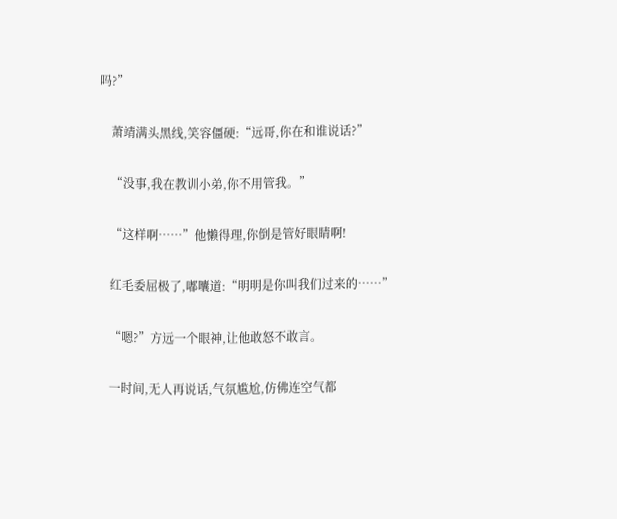吗?”

    萧靖满头黑线,笑容僵硬:“远哥,你在和谁说话?”

    “没事,我在教训小弟,你不用管我。”

    “这样啊……”他懒得理,你倒是管好眼睛啊!

    红毛委屈极了,嘟囔道:“明明是你叫我们过来的……”

    “嗯?”方远一个眼神,让他敢怒不敢言。

    一时间,无人再说话,气氛尴尬,仿佛连空气都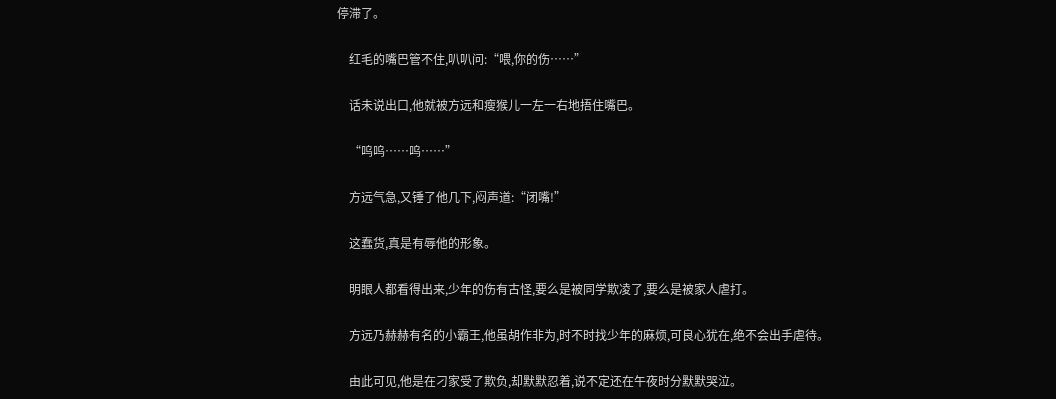停滞了。

    红毛的嘴巴管不住,叭叭问:“喂,你的伤……”

    话未说出口,他就被方远和瘦猴儿一左一右地捂住嘴巴。

    “呜呜……呜……”

    方远气急,又锤了他几下,闷声道:“闭嘴!”

    这蠢货,真是有辱他的形象。

    明眼人都看得出来,少年的伤有古怪,要么是被同学欺凌了,要么是被家人虐打。

    方远乃赫赫有名的小霸王,他虽胡作非为,时不时找少年的麻烦,可良心犹在,绝不会出手虐待。

    由此可见,他是在刁家受了欺负,却默默忍着,说不定还在午夜时分默默哭泣。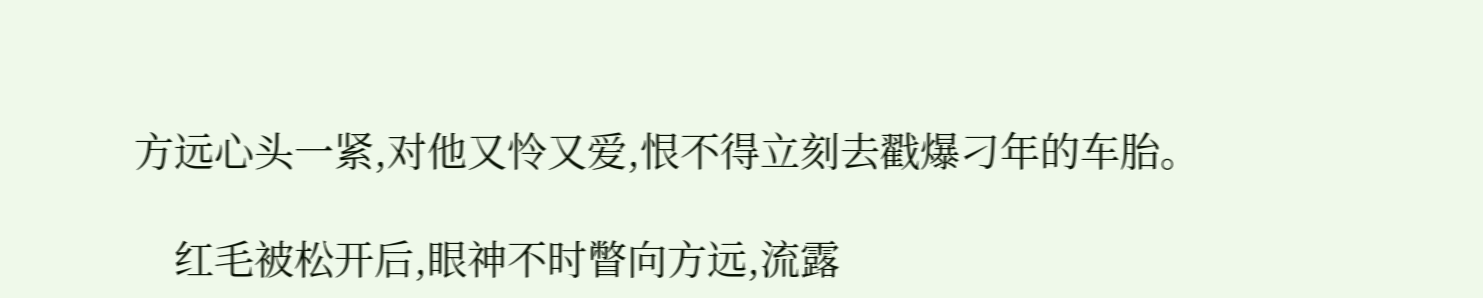方远心头一紧,对他又怜又爱,恨不得立刻去戳爆刁年的车胎。

    红毛被松开后,眼神不时瞥向方远,流露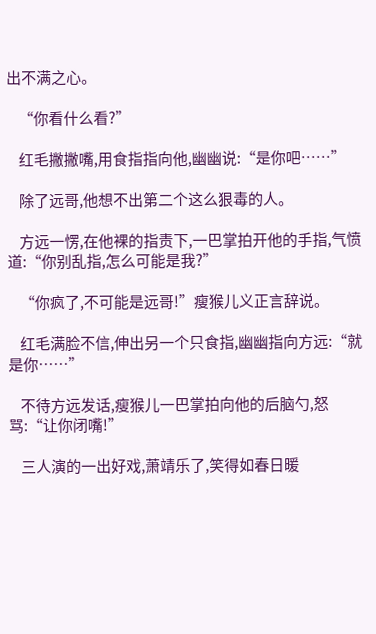出不满之心。

    “你看什么看?”

    红毛撇撇嘴,用食指指向他,幽幽说:“是你吧……”

    除了远哥,他想不出第二个这么狠毒的人。

    方远一愣,在他裸的指责下,一巴掌拍开他的手指,气愤道:“你别乱指,怎么可能是我?”

    “你疯了,不可能是远哥!”瘦猴儿义正言辞说。

    红毛满脸不信,伸出另一个只食指,幽幽指向方远:“就是你……”

    不待方远发话,瘦猴儿一巴掌拍向他的后脑勺,怒骂:“让你闭嘴!”

    三人演的一出好戏,萧靖乐了,笑得如春日暖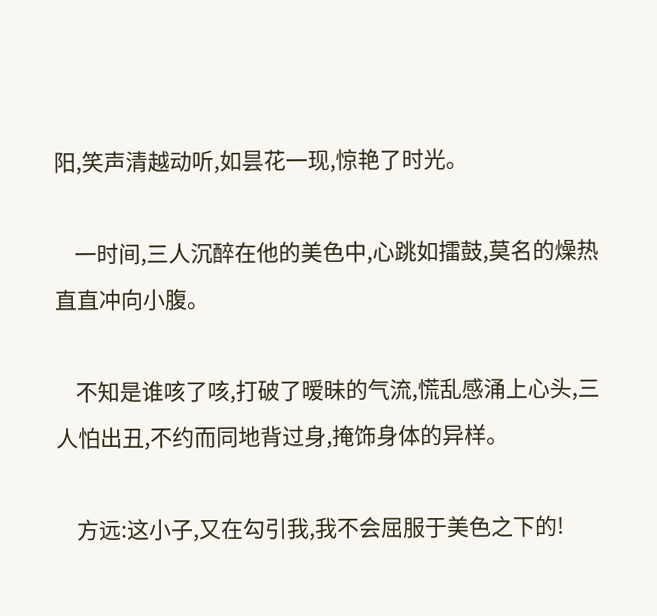阳,笑声清越动听,如昙花一现,惊艳了时光。

    一时间,三人沉醉在他的美色中,心跳如擂鼓,莫名的燥热直直冲向小腹。

    不知是谁咳了咳,打破了暧昧的气流,慌乱感涌上心头,三人怕出丑,不约而同地背过身,掩饰身体的异样。

    方远:这小子,又在勾引我,我不会屈服于美色之下的!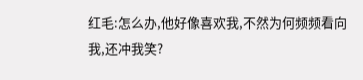红毛:怎么办,他好像喜欢我,不然为何频频看向我,还冲我笑?